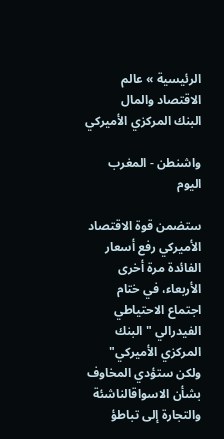الرئيسية » عالم الاقتصاد والمال
البنك المركزي الأميركي

واشنطن - المغرب اليوم

ستضمن قوة الاقتصاد الأميركي رفع أسعار الفائدة مرة أخرى الأربعاء، في ختام اجتماع الاحتياطي الفيدرالي "البنك المركزي الأميركي" ولكن ستؤدي المخاوف بشأن الاسواقالناشئة والتجارة إلى تباطؤ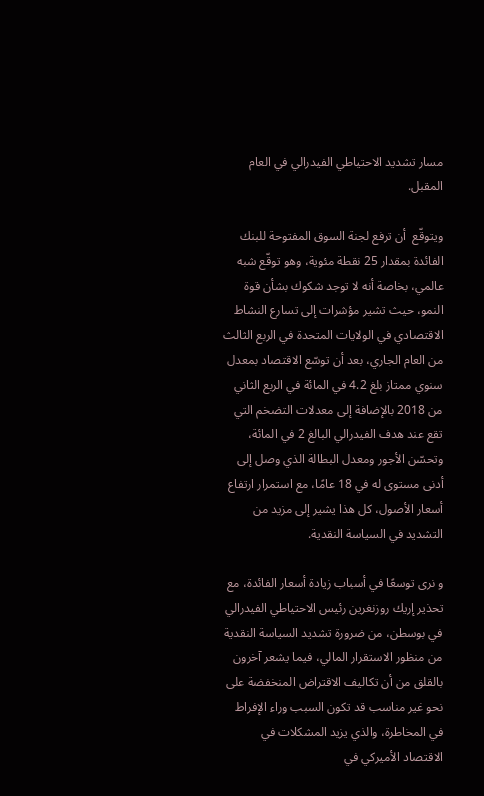مسار تشديد الاحتياطي الفيدرالي في العام المقبل.

ويتوقّع  أن ترفع لجنة السوق المفتوحة للبنك الفائدة بمقدار 25 نقطة مئوية، وهو توقّع شبه عالمي، بخاصة أنه لا توجد شكوك بشأن قوة النمو، حيث تشير مؤشرات إلى تسارع النشاط الاقتصادي في الولايات المتحدة في الربع الثالث من العام الجاري، بعد أن توسّع الاقتصاد بمعدل سنوي ممتاز بلغ 4.2 في المائة في الربع الثاني من 2018 بالإضافة إلى معدلات التضخم التي تقع عند هدف الفيدرالي البالغ 2 في المائة، وتحسّن الأجور ومعدل البطالة الذي وصل إلى أدنى مستوى له في 18 عامًا، مع استمرار ارتفاع أسعار الأصول، كل هذا يشير إلى مزيد من التشديد في السياسة النقدية.

و نرى توسعًا في أسباب زيادة أسعار الفائدة، مع تحذير إريك روزنغرين رئيس الاحتياطي الفيدرالي في بوسطن، من ضرورة تشديد السياسة النقدية من منظور الاستقرار المالي، فيما يشعر آخرون بالقلق من أن تكاليف الاقتراض المنخفضة على نحو غير مناسب قد تكون السبب وراء الإفراط في المخاطرة، والذي يزيد المشكلات في الاقتصاد الأميركي في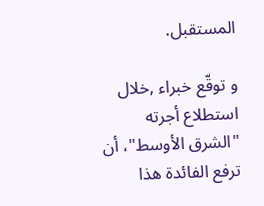المستقبل.

و توقّع خبراء ,خلال استطلاع أجرته "الشرق الأوسط"، أن ترفع الفائدة هذا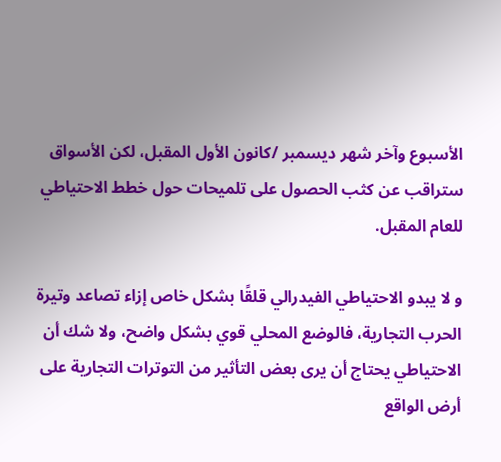الأسبوع وآخر شهر ديسمبر /كانون الأول المقبل، لكن الأسواق ستراقب عن كثب الحصول على تلميحات حول خطط الاحتياطي للعام المقبل.

و لا يبدو الاحتياطي الفيدرالي قلقًا بشكل خاص إزاء تصاعد وتيرة الحرب التجارية، فالوضع المحلي قوي بشكل واضح، ولا شك أن الاحتياطي يحتاج أن يرى بعض التأثير من التوترات التجارية على أرض الواقع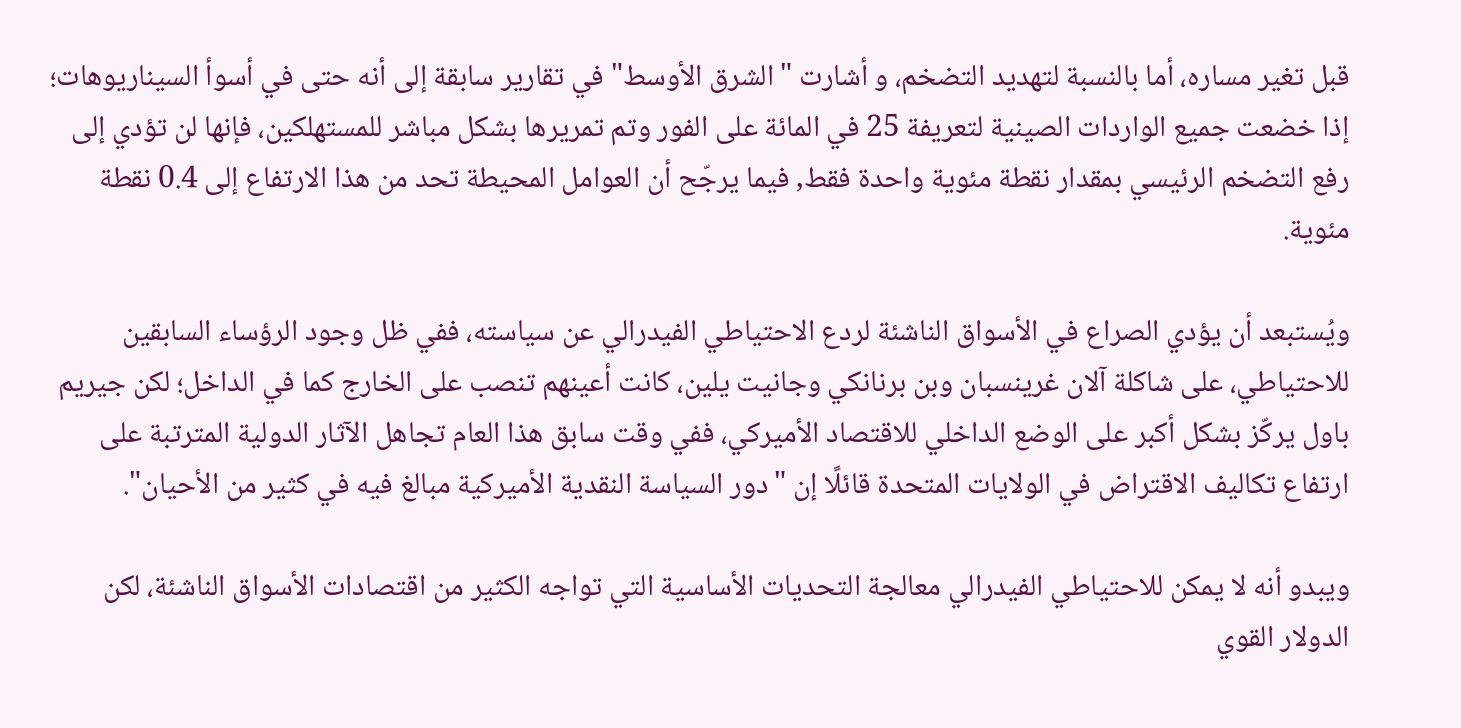قبل تغير مساره، أما بالنسبة لتهديد التضخم، و أشارت "الشرق الأوسط" في تقارير سابقة إلى أنه حتى في أسوأ السيناريوهات؛ إذا خضعت جميع الواردات الصينية لتعريفة 25 في المائة على الفور وتم تمريرها بشكل مباشر للمستهلكين، فإنها لن تؤدي إلى رفع التضخم الرئيسي بمقدار نقطة مئوية واحدة فقط, فيما يرجّح أن العوامل المحيطة تحد من هذا الارتفاع إلى 0.4 نقطة مئوية.

ويُستبعد أن يؤدي الصراع في الأسواق الناشئة لردع الاحتياطي الفيدرالي عن سياسته، ففي ظل وجود الرؤساء السابقين للاحتياطي، على شاكلة آلان غرينسبان وبن برنانكي وجانيت يلين، كانت أعينهم تنصب على الخارج كما في الداخل؛ لكن جيريم باول يركّز بشكل أكبر على الوضع الداخلي للاقتصاد الأميركي، ففي وقت سابق هذا العام تجاهل الآثار الدولية المترتبة على ارتفاع تكاليف الاقتراض في الولايات المتحدة قائلًا إن "دور السياسة النقدية الأميركية مبالغ فيه في كثير من الأحيان".

ويبدو أنه لا يمكن للاحتياطي الفيدرالي معالجة التحديات الأساسية التي تواجه الكثير من اقتصادات الأسواق الناشئة، لكن الدولار القوي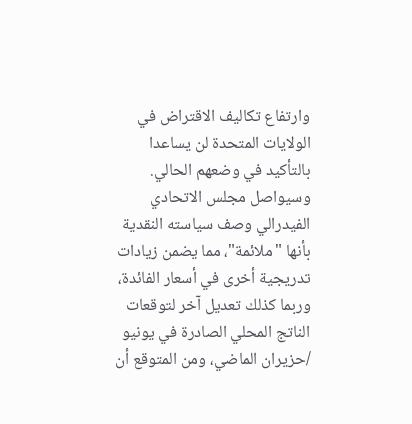وارتفاع تكاليف الاقتراض في الولايات المتحدة لن يساعدا بالتأكيد في وضعهم الحالي. وسيواصل مجلس الاتحادي الفيدرالي وصف سياسته النقدية بأنها "ملائمة"، مما يضمن زيادات تدريجية أخرى في أسعار الفائدة، وربما كذلك تعديل آخر لتوقعات الناتج المحلي الصادرة في يونيو /حزيران الماضي، ومن المتوقع أن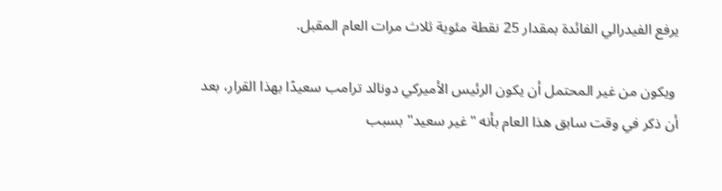يرفع الفيدرالي الفائدة بمقدار 25 نقطة مئوية ثلاث مرات العام المقبل.

 ويكون من غير المحتمل أن يكون الرئيس الأميركي دونالد ترامب سعيدًا بهذا القرار، بعد أن ذكر في وقت سابق هذا العام بأنه "غير سعيد" بسبب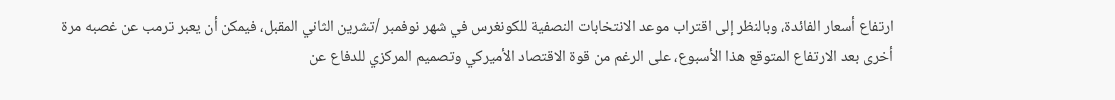ارتفاع أسعار الفائدة، وبالنظر إلى اقتراب موعد الانتخابات النصفية للكونغرس في شهر نوفمبر /تشرين الثاني المقبل، فيمكن أن يعبر ترمب عن غصبه مرة أخرى بعد الارتفاع المتوقع هذا الأسبوع، على الرغم من قوة الاقتصاد الأميركي وتصميم المركزي للدفاع عن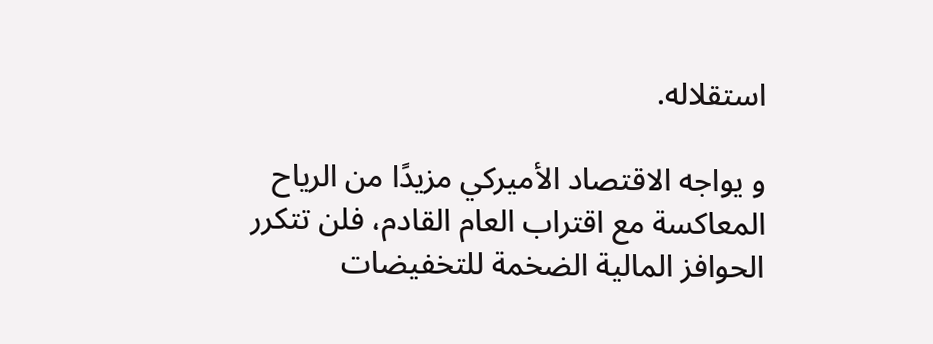استقلاله.

و يواجه الاقتصاد الأميركي مزيدًا من الرياح المعاكسة مع اقتراب العام القادم، فلن تتكرر الحوافز المالية الضخمة للتخفيضات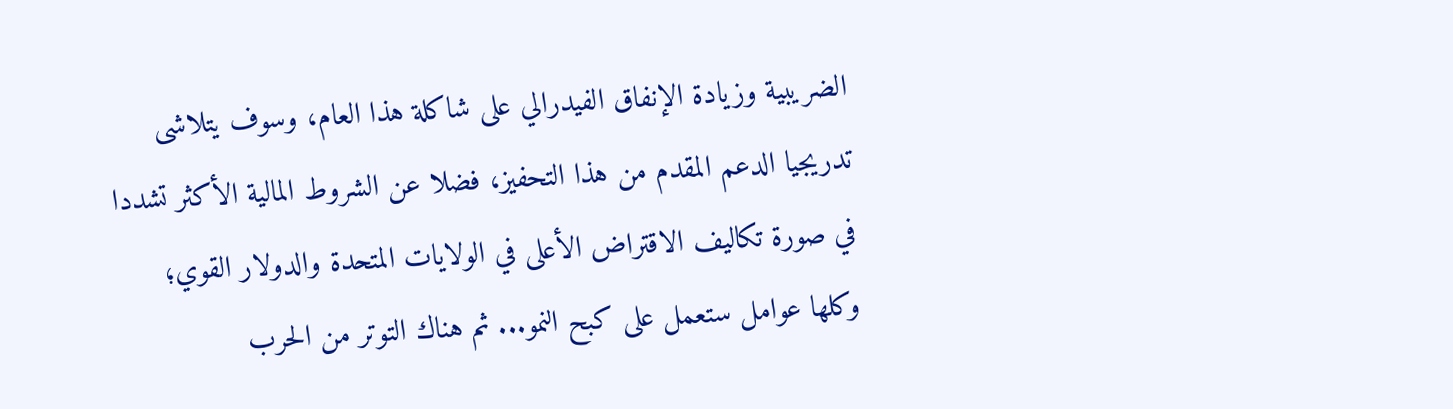الضريبية وزيادة الإنفاق الفيدرالي على شاكلة هذا العام، وسوف يتلاشى تدريجيا الدعم المقدم من هذا التحفيز، فضلا عن الشروط المالية الأكثر تشددا في صورة تكاليف الاقتراض الأعلى في الولايات المتحدة والدولار القوي؛ وكلها عوامل ستعمل على كبح النمو... ثم هناك التوتر من الحرب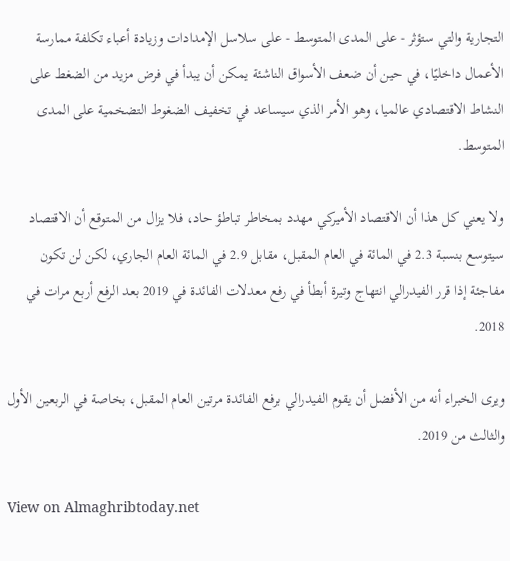التجارية والتي ستؤثر - على المدى المتوسط - على سلاسل الإمدادات وزيادة أعباء تكلفة ممارسة الأعمال داخليًا، في حين أن ضعف الأسواق الناشئة يمكن أن يبدأ في فرض مزيد من الضغط على النشاط الاقتصادي عالميا، وهو الأمر الذي سيساعد في تخفيف الضغوط التضخمية على المدى المتوسط.

ولا يعني كل هذا أن الاقتصاد الأميركي مهدد بمخاطر تباطؤ حاد، فلا يزال من المتوقع أن الاقتصاد سيتوسع بنسبة 2.3 في المائة في العام المقبل، مقابل 2.9 في المائة العام الجاري، لكن لن تكون مفاجئة إذا قرر الفيدرالي انتهاج وتيرة أبطأ في رفع معدلات الفائدة في 2019 بعد الرفع أربع مرات في 2018.

ويرى الخبراء أنه من الأفضل أن يقوم الفيدرالي برفع الفائدة مرتين العام المقبل، بخاصة في الربعين الأول والثالث من 2019.

View on Almaghribtoday.net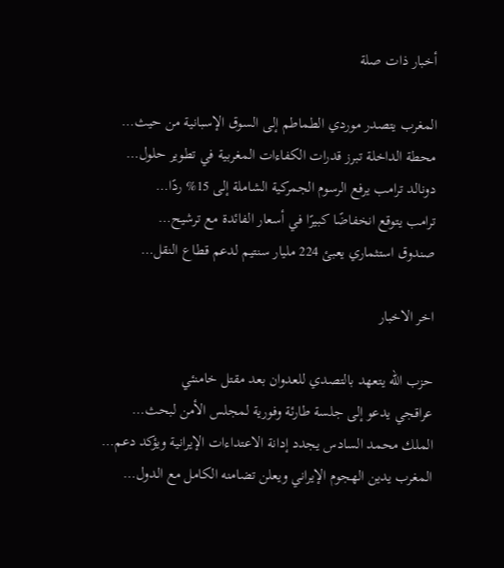أخبار ذات صلة

المغرب يتصدر موردي الطماطم إلى السوق الإسبانية من حيث…
محطة الداخلة تبرز قدرات الكفاءات المغربية في تطوير حلول…
دونالد ترامب يرفع الرسوم الجمركية الشاملة إلى 15% ردًا…
ترامب يتوقع انخفاضًا كبيرًا في أسعار الفائدة مع ترشيح…
صندوق استثماري يعبئ 224 مليار سنتيم لدعم قطاع النقل…

اخر الاخبار

حزب الله يتعهد بالتصدي للعدوان بعد مقتل خامنئي
عراقجي يدعو إلى جلسة طارئة وفورية لمجلس الأمن لبحث…
الملك محمد السادس يجدد إدانة الاعتداءات الإيرانية ويؤكد دعم…
المغرب يدين الهجوم الإيراني ويعلن تضامنه الكامل مع الدول…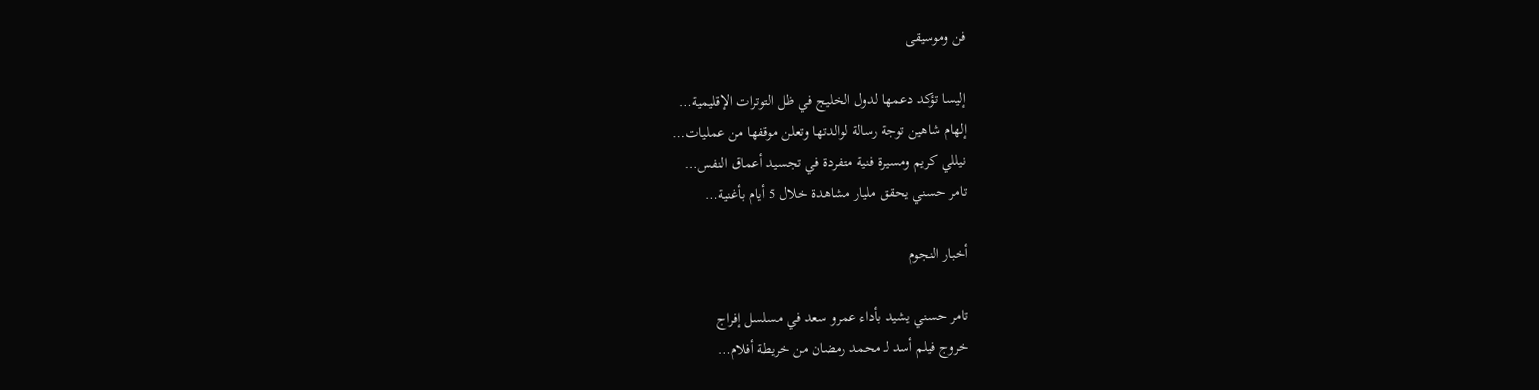فن وموسيقى

إليسا تؤكد دعمها لدول الخليج في ظل التوترات الإقليمية…
إلهام شاهين توجة رسالة لوالدتها وتعلن موقفها من عمليات…
نيللي كريم ومسيرة فنية متفردة في تجسيد أعماق النفس…
تامر حسني يحقق مليار مشاهدة خلال 5 أيام بأغنية…

أخبار النجوم

تامر حسني يشيد بأداء عمرو سعد في مسلسل إفراج
خروج فيلم أسد لـ محمد رمضان من خريطة أفلام…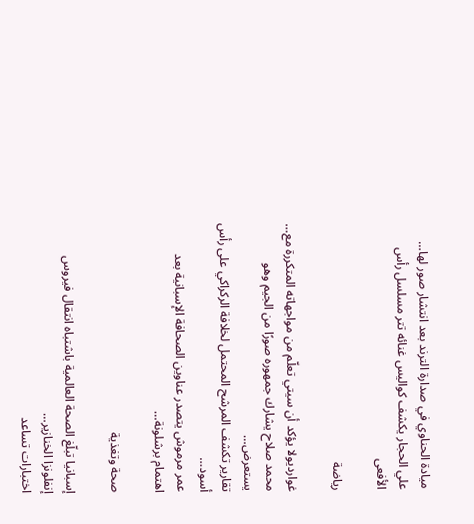ميادة الحناوي في صدارة الترند بعد انتشار صور لها…
علي الحجار يكشف كواليس غنائه تتر مسلسل رأس الأفعى

رياضة

غوارديولا يؤكد أن سيتي تعلّم من مواجهاته المتكررة مع…
محمد صلاح يشارك جمهوره صورًا من الجيم وهو يستعرض…
تقارير تكشف المرشح المحتمل لخلافة الركراكي على رأس أسود…
عمر مرموش يتصدر عناوين الصحافة الإسبانية بعد اهتمام برشلونة…

صحة وتغذية

إسبانيا تبلّغ الصحة العالمية باشتباه انتقال فيروس إنفلونزا الخنازير…
اختبارات تساعد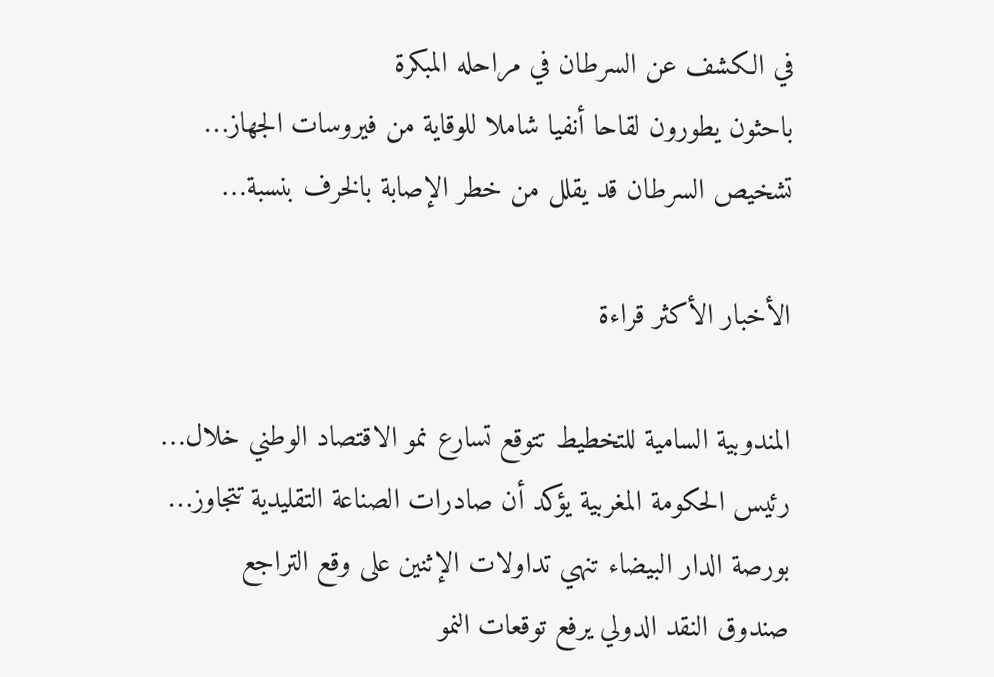في الكشف عن السرطان في مراحله المبكرة
باحثون يطورون لقاحا أنفيا شاملا للوقاية من فيروسات الجهاز…
تشخيص السرطان قد يقلل من خطر الإصابة بالخرف بنسبة…

الأخبار الأكثر قراءة

المندوبية السامية للتخطيط تتوقع تسارع نمو الاقتصاد الوطني خلال…
رئيس الحكومة المغربية يؤكد أن صادرات الصناعة التقليدية تتجاوز…
بورصة الدار البيضاء تنهي تداولات الإثنين على وقع التراجع
صندوق النقد الدولي يرفع توقعات النمو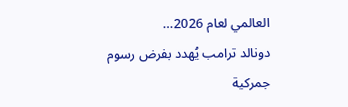العالمي لعام 2026…
دونالد ترامب يُهدد بفرض رسوم جمركية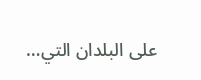على البلدان التي…